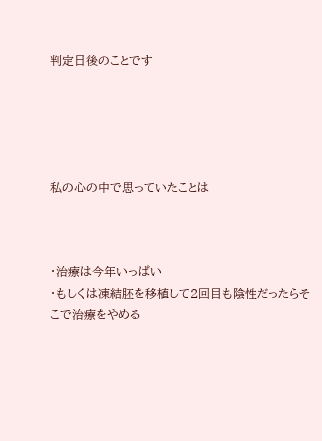判定日後のことです





私の心の中で思っていたことは



・治療は今年いっぱい
・もしくは凍結胚を移植して2回目も陰性だったらそこで治療をやめる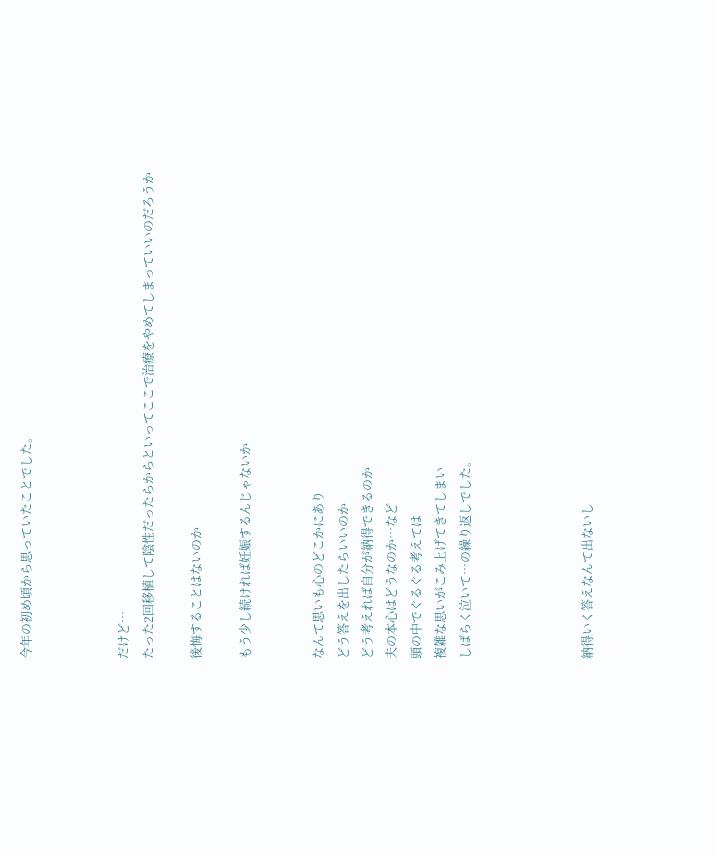今年の初め頃から思っていたことでした。



だけど…
たった2回移植して陰性だったらからといってここで治療をやめてしまっていいのだろうか

後悔することはないのか

もう少し続ければ妊娠するんじゃないか


なんて思いも心のどこかにあり
どう答えを出したらいいのか
どう考えれば自分が納得できるのか
夫の本心はどうなのか…など
頭の中でぐるぐる考えては
複雑な思いがこみ上げてきてしまい
しばらく泣いて…の繰り返しでした。




納得いく答えなんて出ないし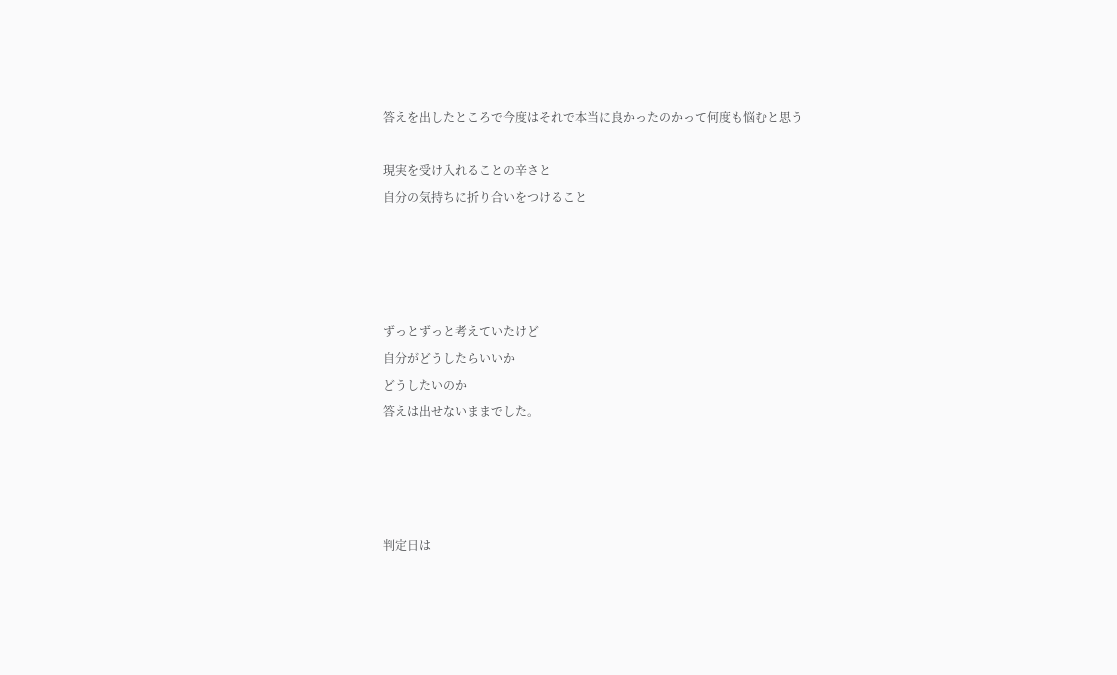答えを出したところで今度はそれで本当に良かったのかって何度も悩むと思う

現実を受け入れることの辛さと
自分の気持ちに折り合いをつけること




ずっとずっと考えていたけど
自分がどうしたらいいか
どうしたいのか
答えは出せないままでした。




判定日は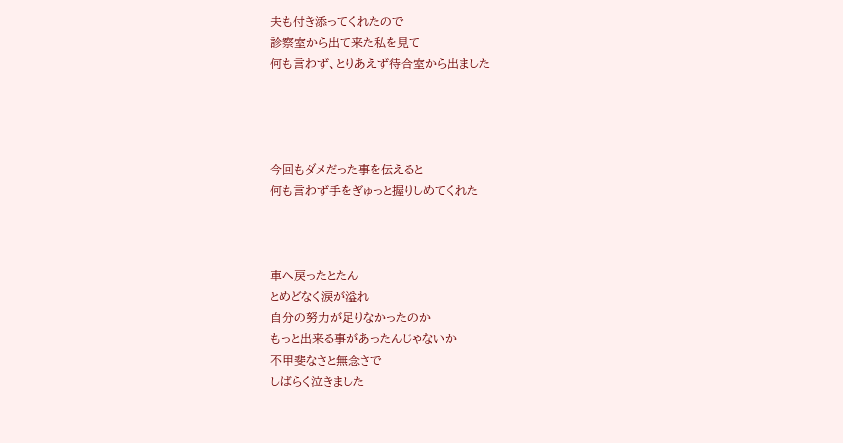夫も付き添ってくれたので
診察室から出て来た私を見て
何も言わず、とりあえず待合室から出ました




今回もダメだった事を伝えると
何も言わず手をぎゅっと握りしめてくれた



車へ戻ったとたん
とめどなく涙が溢れ
自分の努力が足りなかったのか
もっと出来る事があったんじゃないか
不甲斐なさと無念さで
しばらく泣きました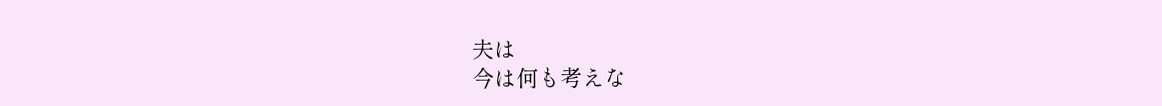夫は
今は何も考えな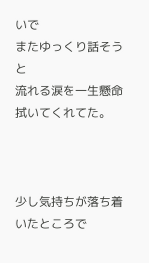いで
またゆっくり話そうと
流れる涙を一生懸命拭いてくれてた。



少し気持ちが落ち着いたところで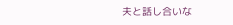夫と話し合いな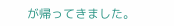が帰ってきました。